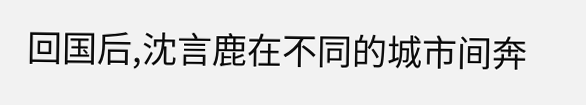回国后,沈言鹿在不同的城市间奔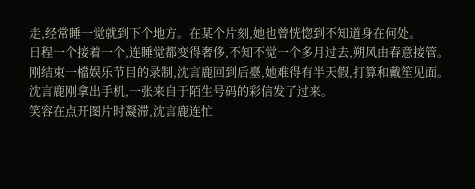走,经常睡一觉就到下个地方。在某个片刻,她也曾恍惚到不知道身在何处。
日程一个接着一个,连睡觉都变得奢侈,不知不觉一个多月过去,朔风由春意接管。
刚结束一檔娱乐节目的录制,沈言鹿回到后臺,她难得有半天假,打算和戴笙见面。
沈言鹿刚拿出手机,一张来自于陌生号码的彩信发了过来。
笑容在点开图片时凝滞,沈言鹿连忙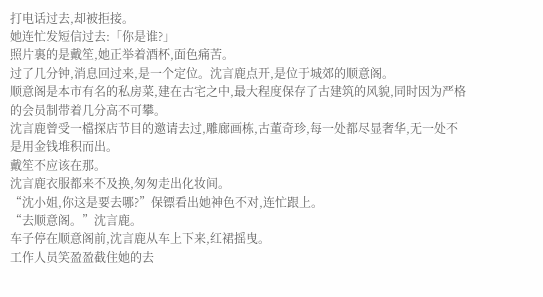打电话过去,却被拒接。
她连忙发短信过去:「你是谁?」
照片裏的是戴笙,她正举着酒杯,面色痛苦。
过了几分钟,消息回过来,是一个定位。沈言鹿点开,是位于城郊的顺意阁。
顺意阁是本市有名的私房菜,建在古宅之中,最大程度保存了古建筑的风貌,同时因为严格的会员制带着几分高不可攀。
沈言鹿曾受一檔探店节目的邀请去过,雕廊画栋,古董奇珍,每一处都尽显奢华,无一处不是用金钱堆积而出。
戴笙不应该在那。
沈言鹿衣服都来不及换,匆匆走出化妆间。
“沈小姐,你这是要去哪?”保镖看出她神色不对,连忙跟上。
“去顺意阁。”沈言鹿。
车子停在顺意阁前,沈言鹿从车上下来,红裙摇曳。
工作人员笑盈盈截住她的去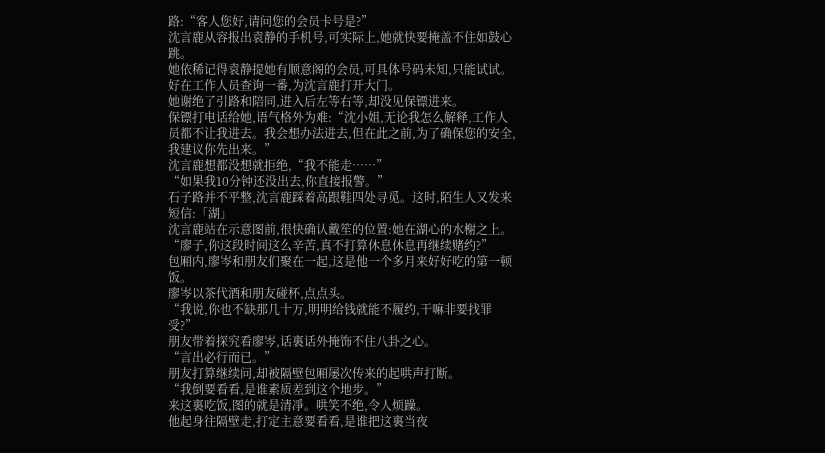路:“客人您好,请问您的会员卡号是?”
沈言鹿从容报出袁静的手机号,可实际上,她就快要掩盖不住如鼓心跳。
她依稀记得袁静提她有顺意阁的会员,可具体号码未知,只能试试。
好在工作人员查询一番,为沈言鹿打开大门。
她谢绝了引路和陪同,进入后左等右等,却没见保镖进来。
保镖打电话给她,语气格外为难:“沈小姐,无论我怎么解释,工作人员都不让我进去。我会想办法进去,但在此之前,为了确保您的安全,我建议你先出来。”
沈言鹿想都没想就拒绝,“我不能走……”
“如果我10分钟还没出去,你直接报警。”
石子路并不平整,沈言鹿踩着高跟鞋四处寻觅。这时,陌生人又发来短信:「湖」
沈言鹿站在示意图前,很快确认戴笙的位置:她在湖心的水榭之上。
“廖子,你这段时间这么辛苦,真不打算休息休息再继续赌约?”
包厢内,廖岑和朋友们聚在一起,这是他一个多月来好好吃的第一顿饭。
廖岑以茶代酒和朋友碰杯,点点头。
“我说,你也不缺那几十万,明明给钱就能不履约,干嘛非要找罪受?”
朋友带着探究看廖岑,话裏话外掩饰不住八卦之心。
“言出必行而已。”
朋友打算继续问,却被隔壁包厢屡次传来的起哄声打断。
“我倒要看看,是谁素质差到这个地步。”
来这裏吃饭,图的就是清凈。哄笑不绝,令人烦躁。
他起身往隔壁走,打定主意要看看,是谁把这裏当夜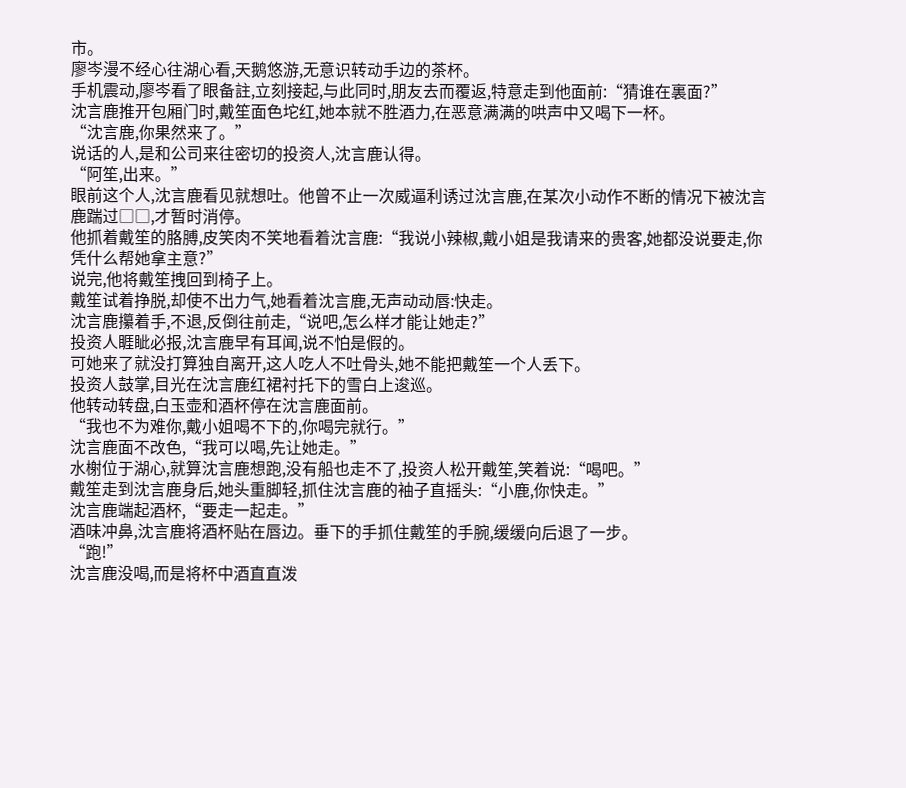市。
廖岑漫不经心往湖心看,天鹅悠游,无意识转动手边的茶杯。
手机震动,廖岑看了眼备註,立刻接起,与此同时,朋友去而覆返,特意走到他面前:“猜谁在裏面?”
沈言鹿推开包厢门时,戴笙面色坨红,她本就不胜酒力,在恶意满满的哄声中又喝下一杯。
“沈言鹿,你果然来了。”
说话的人,是和公司来往密切的投资人,沈言鹿认得。
“阿笙,出来。”
眼前这个人,沈言鹿看见就想吐。他曾不止一次威逼利诱过沈言鹿,在某次小动作不断的情况下被沈言鹿踹过□□,才暂时消停。
他抓着戴笙的胳膊,皮笑肉不笑地看着沈言鹿:“我说小辣椒,戴小姐是我请来的贵客,她都没说要走,你凭什么帮她拿主意?”
说完,他将戴笙拽回到椅子上。
戴笙试着挣脱,却使不出力气,她看着沈言鹿,无声动动唇:快走。
沈言鹿攥着手,不退,反倒往前走,“说吧,怎么样才能让她走?”
投资人睚眦必报,沈言鹿早有耳闻,说不怕是假的。
可她来了就没打算独自离开,这人吃人不吐骨头,她不能把戴笙一个人丢下。
投资人鼓掌,目光在沈言鹿红裙衬托下的雪白上逡巡。
他转动转盘,白玉壶和酒杯停在沈言鹿面前。
“我也不为难你,戴小姐喝不下的,你喝完就行。”
沈言鹿面不改色,“我可以喝,先让她走。”
水榭位于湖心,就算沈言鹿想跑,没有船也走不了,投资人松开戴笙,笑着说:“喝吧。”
戴笙走到沈言鹿身后,她头重脚轻,抓住沈言鹿的袖子直摇头:“小鹿,你快走。”
沈言鹿端起酒杯,“要走一起走。”
酒味冲鼻,沈言鹿将酒杯贴在唇边。垂下的手抓住戴笙的手腕,缓缓向后退了一步。
“跑!”
沈言鹿没喝,而是将杯中酒直直泼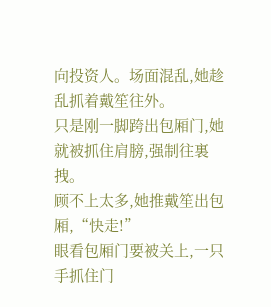向投资人。场面混乱,她趁乱抓着戴笙往外。
只是刚一脚跨出包厢门,她就被抓住肩膀,强制往裏拽。
顾不上太多,她推戴笙出包厢,“快走!”
眼看包厢门要被关上,一只手抓住门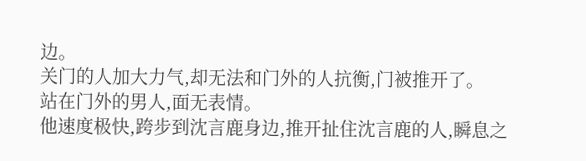边。
关门的人加大力气,却无法和门外的人抗衡,门被推开了。
站在门外的男人,面无表情。
他速度极快,跨步到沈言鹿身边,推开扯住沈言鹿的人,瞬息之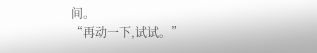间。
“再动一下,试试。”